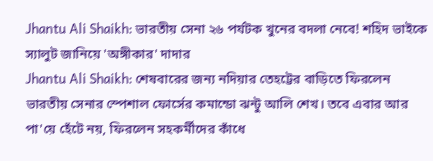Jhantu Ali Shaikh: ভারতীয় সেনা ২৬ পর্যটক খুনের বদলা নেবে! শহিদ ভাইকে স্যালুট জানিয়ে 'অঙ্গীকার' দাদার
Jhantu Ali Shaikh: শেষবারের জন্য নদিয়ার তেহট্টের বাড়িতে ফিরলেন ভারতীয় সেনার স্পেশাল ফোর্সের কমান্ডো ঝন্টু আলি শেখ। তবে এবার আর পা'য়ে হেঁটে নয়, ফিরলেন সহকর্মীদের কাঁধে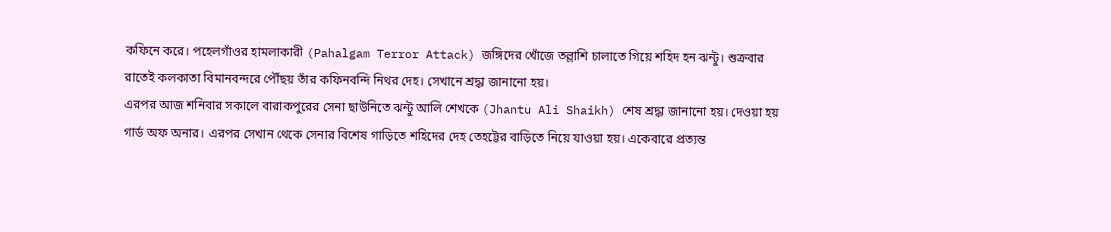কফিনে করে। পহেলগাঁওর হামলাকারী (Pahalgam Terror Attack) জঙ্গিদের খোঁজে তল্লাশি চালাতে গিয়ে শহিদ হন ঝন্টু। শুক্রবার রাতেই কলকাতা বিমানবন্দরে পৌঁছয় তাঁর কফিনবন্দি নিথর দেহ। সেখানে শ্রদ্ধা জানানো হয়।
এরপর আজ শনিবার সকালে বারাকপুরের সেনা ছাউনিতে ঝন্টু আলি শেখকে (Jhantu Ali Shaikh) শেষ শ্রদ্ধা জানানো হয়। দেওয়া হয় গার্ড অফ অনার। এরপর সেখান থেকে সেনার বিশেষ গাড়িতে শহিদের দেহ তেহট্টের বাড়িতে নিয়ে যাওয়া হয়। একেবারে প্রত্যন্ত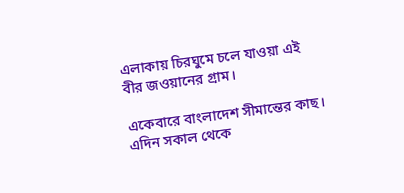এলাকায় চিরঘুমে চলে যাওয়া এই বীর জওয়ানের গ্রাম।

একেবারে বাংলাদেশ সীমান্তের কাছ। এদিন সকাল থেকে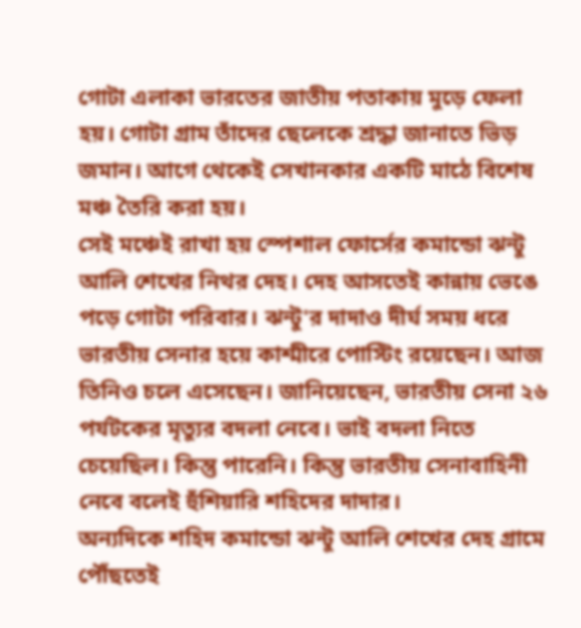গোটা এলাকা ভারতের জাতীয় পতাকায় মুড়ে ফেলা হয়। গোটা গ্রাম তাঁদের ছেলেকে শ্রদ্ধা জানাতে ভিড় জমান। আগে থেকেই সেখানকার একটি মাঠে বিশেষ মঞ্চ তৈরি করা হয়।
সেই মঞ্চেই রাখা হয় স্পেশাল ফোর্সের কমান্ডো ঝন্টু আলি শেখের নিথর দেহ। দেহ আসতেই কান্নায় ভেঙে পড়ে গোটা পরিবার। ঝন্টু'র দাদাও দীর্ঘ সময় ধরে ভারতীয় সেনার হয়ে কাশ্মীরে পোস্টিং রয়েছেন। আজ তিনিও চলে এসেছেন। জানিয়েছেন, ভারতীয় সেনা ২৬ পর্যটকের মৃত্যুর বদলা নেবে। ভাই বদলা নিতে চেয়েছিল। কিন্তু পারেনি। কিন্তু ভারতীয় সেনাবাহিনী নেবে বলেই হুঁশিয়ারি শহিদের দাদার।
অন্যদিকে শহিদ কমান্ডো ঝন্টু আলি শেখের দেহ গ্রামে পৌঁছতেই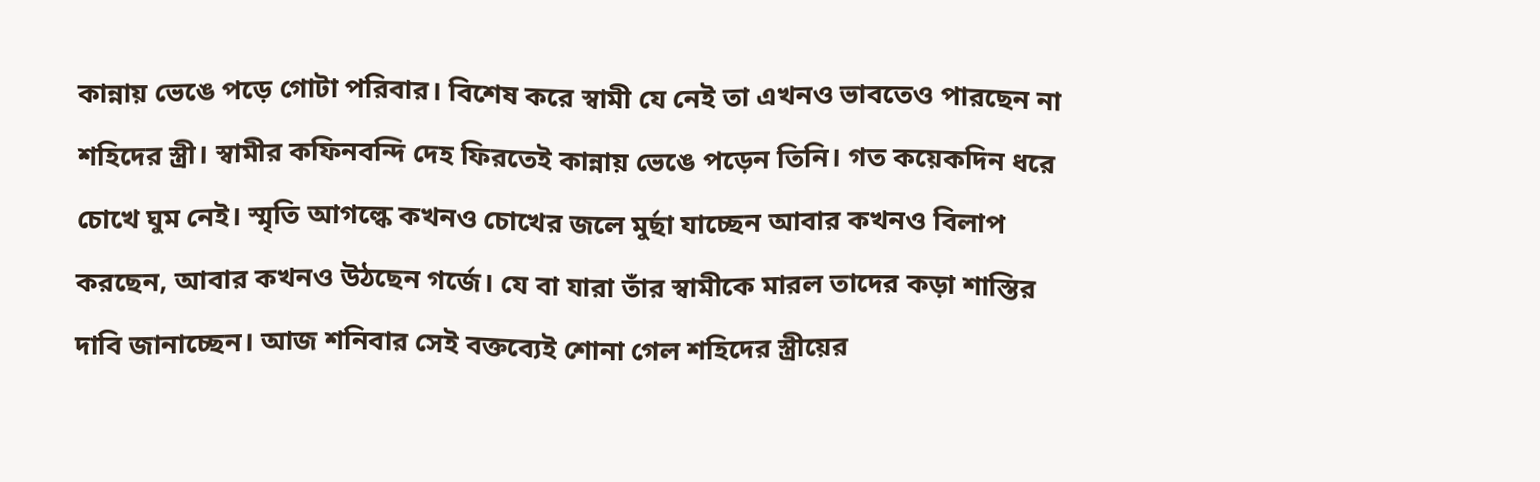কান্নায় ভেঙে পড়ে গোটা পরিবার। বিশেষ করে স্বামী যে নেই তা এখনও ভাবতেও পারছেন না শহিদের স্ত্রী। স্বামীর কফিনবন্দি দেহ ফিরতেই কান্নায় ভেঙে পড়েন তিনি। গত কয়েকদিন ধরে চোখে ঘুম নেই। স্মৃতি আগল্কে কখনও চোখের জলে মুর্ছা যাচ্ছেন আবার কখনও বিলাপ করছেন, আবার কখনও উঠছেন গর্জে। যে বা যারা তাঁর স্বামীকে মারল তাদের কড়া শাস্তির দাবি জানাচ্ছেন। আজ শনিবার সেই বক্তব্যেই শোনা গেল শহিদের স্ত্রীয়ের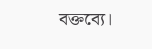বক্তব্যে।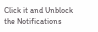Click it and Unblock the Notifications